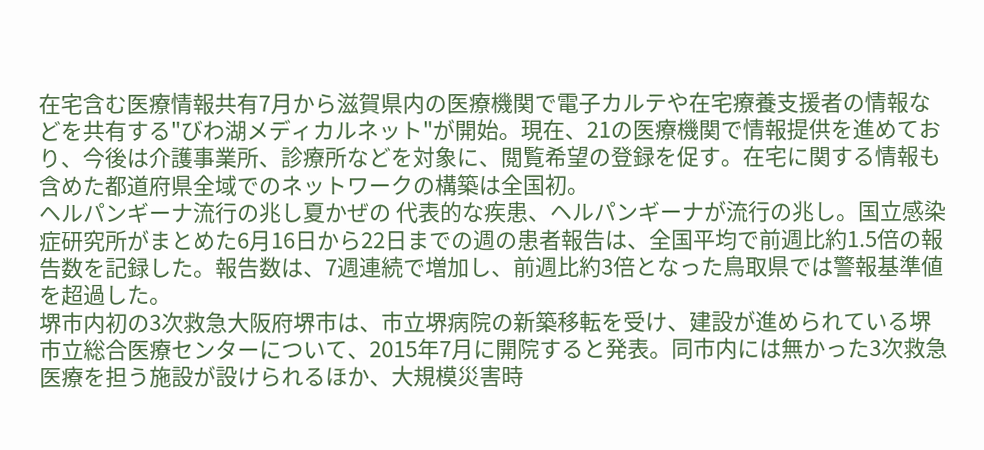在宅含む医療情報共有7月から滋賀県内の医療機関で電子カルテや在宅療養支援者の情報などを共有する"びわ湖メディカルネット"が開始。現在、21の医療機関で情報提供を進めており、今後は介護事業所、診療所などを対象に、閲覧希望の登録を促す。在宅に関する情報も含めた都道府県全域でのネットワークの構築は全国初。
ヘルパンギーナ流行の兆し夏かぜの 代表的な疾患、ヘルパンギーナが流行の兆し。国立感染症研究所がまとめた6月16日から22日までの週の患者報告は、全国平均で前週比約1.5倍の報告数を記録した。報告数は、7週連続で増加し、前週比約3倍となった鳥取県では警報基準値を超過した。
堺市内初の3次救急大阪府堺市は、市立堺病院の新築移転を受け、建設が進められている堺市立総合医療センターについて、2015年7月に開院すると発表。同市内には無かった3次救急医療を担う施設が設けられるほか、大規模災害時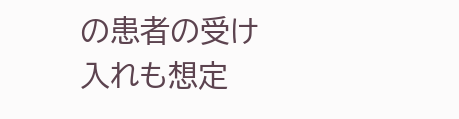の患者の受け入れも想定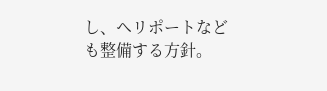し、ヘリポートなども整備する方針。